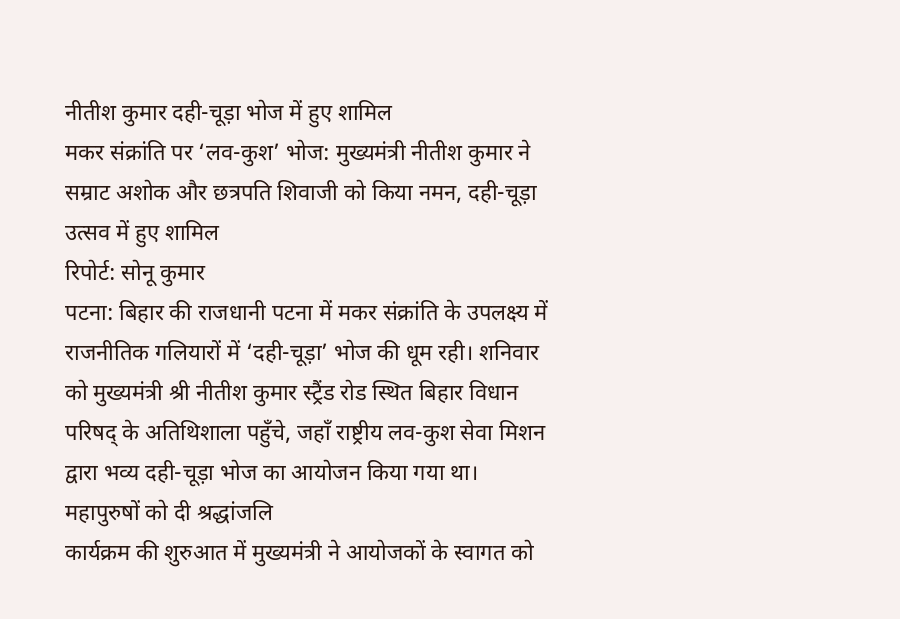नीतीश कुमार दही-चूड़ा भोज में हुए शामिल
मकर संक्रांति पर ‘लव-कुश’ भोज: मुख्यमंत्री नीतीश कुमार ने सम्राट अशोक और छत्रपति शिवाजी को किया नमन, दही-चूड़ा उत्सव में हुए शामिल
रिपोर्ट: सोनू कुमार
पटना: बिहार की राजधानी पटना में मकर संक्रांति के उपलक्ष्य में राजनीतिक गलियारों में ‘दही-चूड़ा’ भोज की धूम रही। शनिवार को मुख्यमंत्री श्री नीतीश कुमार स्ट्रैंड रोड स्थित बिहार विधान परिषद् के अतिथिशाला पहुँचे, जहाँ राष्ट्रीय लव-कुश सेवा मिशन द्वारा भव्य दही-चूड़ा भोज का आयोजन किया गया था।
महापुरुषों को दी श्रद्धांजलि
कार्यक्रम की शुरुआत में मुख्यमंत्री ने आयोजकों के स्वागत को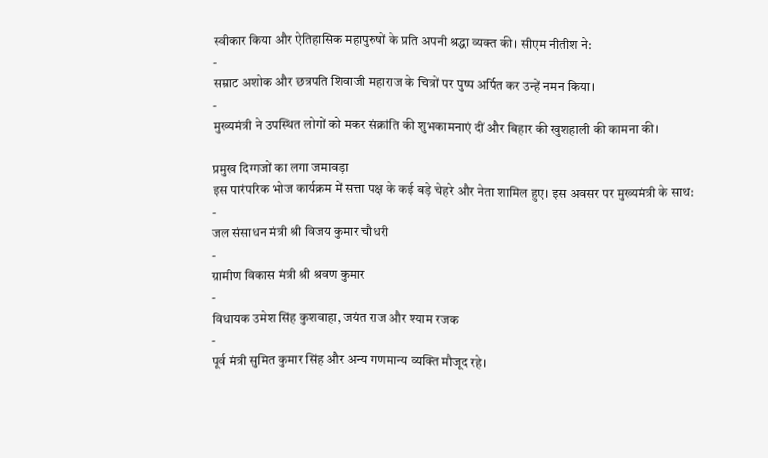स्वीकार किया और ऐतिहासिक महापुरुषों के प्रति अपनी श्रद्धा व्यक्त की। सीएम नीतीश ने:
-
सम्राट अशोक और छत्रपति शिवाजी महाराज के चित्रों पर पुष्प अर्पित कर उन्हें नमन किया।
-
मुख्यमंत्री ने उपस्थित लोगों को मकर संक्रांति की शुभकामनाएं दीं और बिहार की खुशहाली की कामना की।

प्रमुख दिग्गजों का लगा जमावड़ा
इस पारंपरिक भोज कार्यक्रम में सत्ता पक्ष के कई बड़े चेहरे और नेता शामिल हुए। इस अवसर पर मुख्यमंत्री के साथ:
-
जल संसाधन मंत्री श्री विजय कुमार चौधरी
-
ग्रामीण विकास मंत्री श्री श्रवण कुमार
-
विधायक उमेश सिंह कुशवाहा, जयंत राज और श्याम रजक
-
पूर्व मंत्री सुमित कुमार सिंह और अन्य गणमान्य व्यक्ति मौजूद रहे।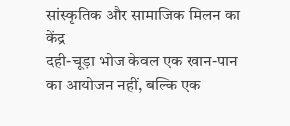सांस्कृतिक और सामाजिक मिलन का केंद्र
दही-चूड़ा भोज केवल एक खान-पान का आयोजन नहीं, बल्कि एक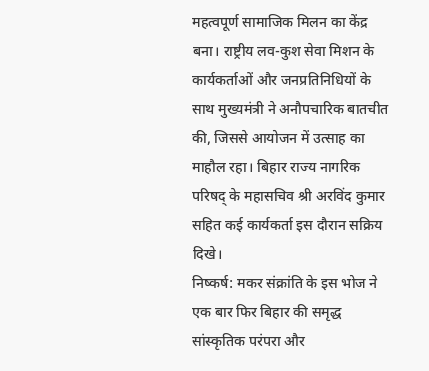महत्वपूर्ण सामाजिक मिलन का केंद्र बना। राष्ट्रीय लव-कुश सेवा मिशन के कार्यकर्ताओं और जनप्रतिनिधियों के साथ मुख्यमंत्री ने अनौपचारिक बातचीत की, जिससे आयोजन में उत्साह का माहौल रहा। बिहार राज्य नागरिक परिषद् के महासचिव श्री अरविंद कुमार सहित कई कार्यकर्ता इस दौरान सक्रिय दिखे।
निष्कर्ष: मकर संक्रांति के इस भोज ने एक बार फिर बिहार की समृद्ध सांस्कृतिक परंपरा और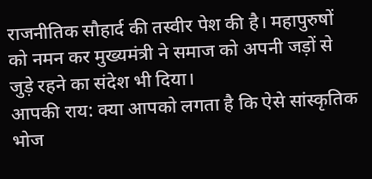राजनीतिक सौहार्द की तस्वीर पेश की है। महापुरुषों को नमन कर मुख्यमंत्री ने समाज को अपनी जड़ों से जुड़े रहने का संदेश भी दिया।
आपकी राय: क्या आपको लगता है कि ऐसे सांस्कृतिक भोज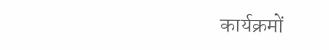कार्यक्रमों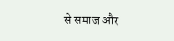से समाज और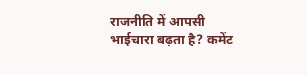राजनीति में आपसी भाईचारा बढ़ता है? कमेंट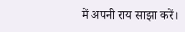में अपनी राय साझा करें।